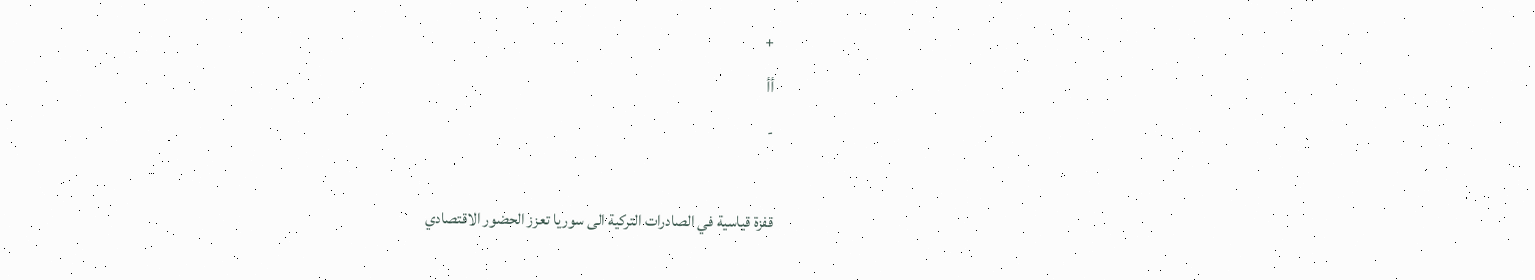+
أأ
-

قفزة قياسية في الصادرات التركية الى سوريا تعزز الحضور الاقتصادي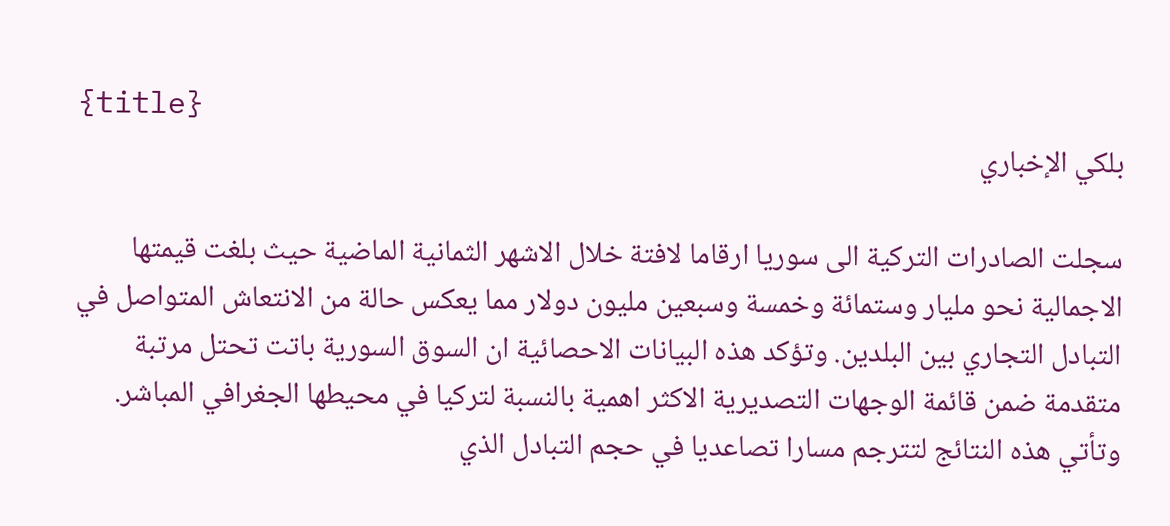{title}
بلكي الإخباري

سجلت الصادرات التركية الى سوريا ارقاما لافتة خلال الاشهر الثمانية الماضية حيث بلغت قيمتها الاجمالية نحو مليار وستمائة وخمسة وسبعين مليون دولار مما يعكس حالة من الانتعاش المتواصل في التبادل التجاري بين البلدين. وتؤكد هذه البيانات الاحصائية ان السوق السورية باتت تحتل مرتبة متقدمة ضمن قائمة الوجهات التصديرية الاكثر اهمية بالنسبة لتركيا في محيطها الجغرافي المباشر. وتأتي هذه النتائج لتترجم مسارا تصاعديا في حجم التبادل الذي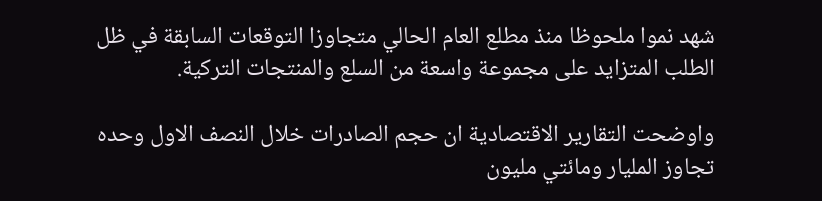شهد نموا ملحوظا منذ مطلع العام الحالي متجاوزا التوقعات السابقة في ظل الطلب المتزايد على مجموعة واسعة من السلع والمنتجات التركية.

واوضحت التقارير الاقتصادية ان حجم الصادرات خلال النصف الاول وحده تجاوز المليار ومائتي مليون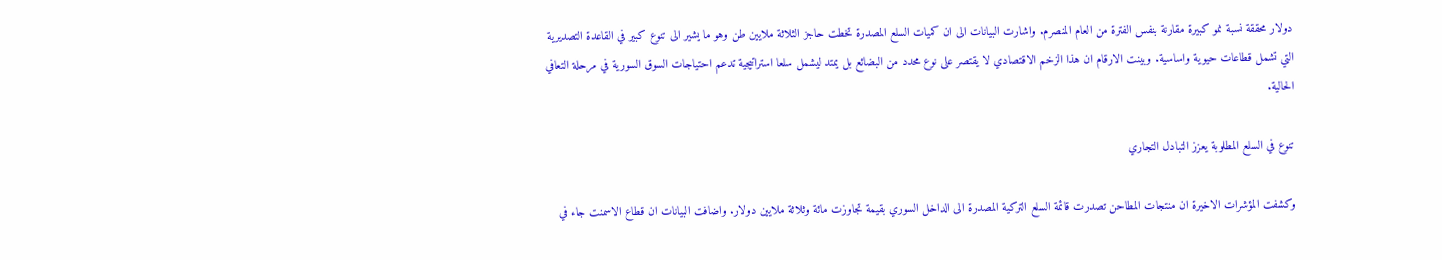دولار محققة نسبة نمو كبيرة مقارنة بنفس الفترة من العام المنصرم. واشارت البيانات الى ان كميات السلع المصدرة تخطت حاجز الثلاثة ملايين طن وهو ما يشير الى تنوع كبير في القاعدة التصديرية التي تشمل قطاعات حيوية واساسية. وبينت الارقام ان هذا الزخم الاقتصادي لا يقتصر على نوع محدد من البضائع بل يمتد ليشمل سلعا استراتيجية تدعم احتياجات السوق السورية في مرحلة التعافي الحالية.

تنوع في السلع المطلوبة يعزز التبادل التجاري

وكشفت المؤشرات الاخيرة ان منتجات المطاحن تصدرت قائمة السلع التركية المصدرة الى الداخل السوري بقيمة تجاوزت مائة وثلاثة ملايين دولار. واضافت البيانات ان قطاع الاسمنت جاء في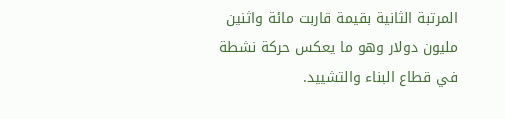المرتبة الثانية بقيمة قاربت مائة واثنين مليون دولار وهو ما يعكس حركة نشطة في قطاع البناء والتشييد.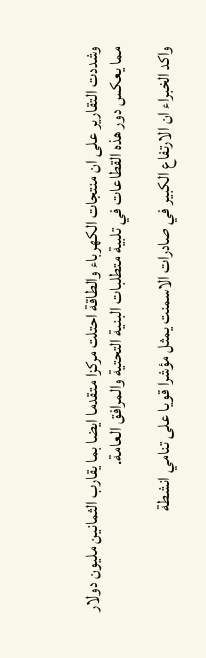وشددت التقارير على ان منتجات الكهرباء والطاقة احتلت مركزا متقدما ايضا بما يقارب الثمانين مليون دولار مما يعكس دور هذه القطاعات في تلبية متطلبات البنية التحتية والمرافق العامة.

واكد الخبراء ان الارتفاع الكبير في صادرات الاسمنت يمثل مؤشرا قويا على تنامي انشطة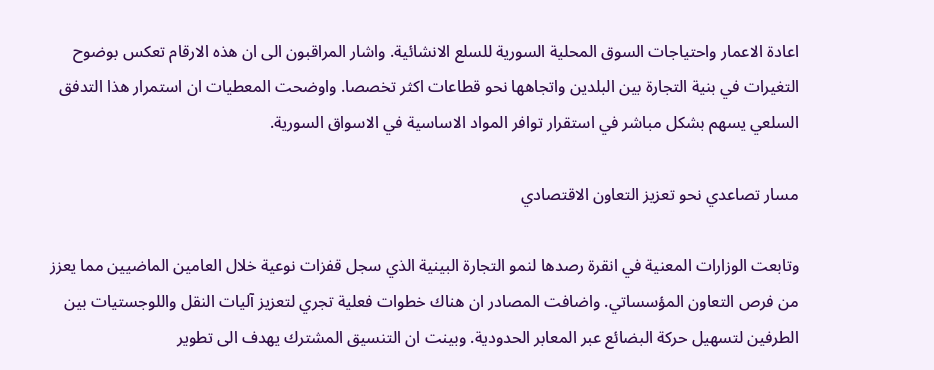اعادة الاعمار واحتياجات السوق المحلية السورية للسلع الانشائية. واشار المراقبون الى ان هذه الارقام تعكس بوضوح التغيرات في بنية التجارة بين البلدين واتجاهها نحو قطاعات اكثر تخصصا. واوضحت المعطيات ان استمرار هذا التدفق السلعي يسهم بشكل مباشر في استقرار توافر المواد الاساسية في الاسواق السورية.

مسار تصاعدي نحو تعزيز التعاون الاقتصادي

وتابعت الوزارات المعنية في انقرة رصدها لنمو التجارة البينية الذي سجل قفزات نوعية خلال العامين الماضيين مما يعزز من فرص التعاون المؤسساتي. واضافت المصادر ان هناك خطوات فعلية تجري لتعزيز آليات النقل واللوجستيات بين الطرفين لتسهيل حركة البضائع عبر المعابر الحدودية. وبينت ان التنسيق المشترك يهدف الى تطوير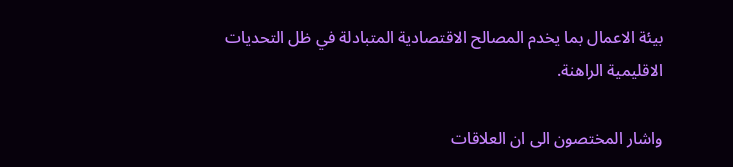بيئة الاعمال بما يخدم المصالح الاقتصادية المتبادلة في ظل التحديات الاقليمية الراهنة.

واشار المختصون الى ان العلاقات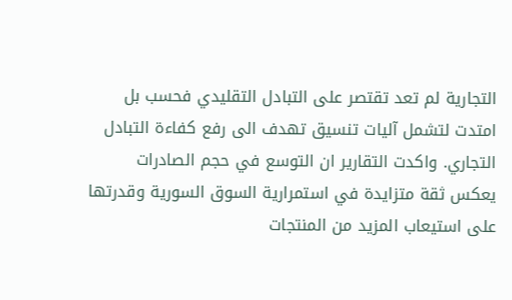التجارية لم تعد تقتصر على التبادل التقليدي فحسب بل امتدت لتشمل آليات تنسيق تهدف الى رفع كفاءة التبادل التجاري. واكدت التقارير ان التوسع في حجم الصادرات يعكس ثقة متزايدة في استمرارية السوق السورية وقدرتها على استيعاب المزيد من المنتجات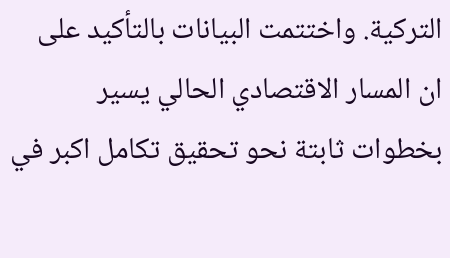التركية. واختتمت البيانات بالتأكيد على ان المسار الاقتصادي الحالي يسير بخطوات ثابتة نحو تحقيق تكامل اكبر في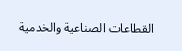القطاعات الصناعية والخدمية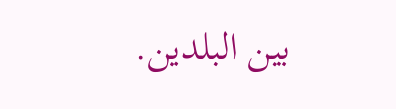بين البلدين.